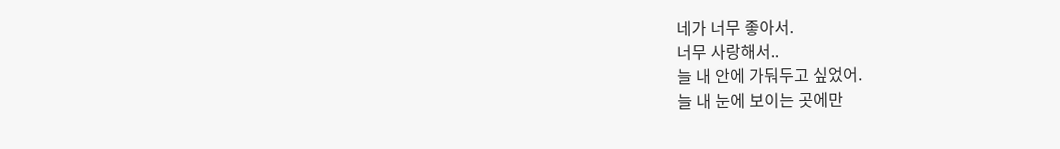네가 너무 좋아서.
너무 사랑해서..
늘 내 안에 가둬두고 싶었어.
늘 내 눈에 보이는 곳에만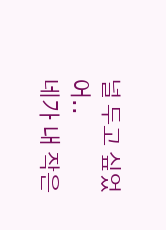널 두고 싶었어..
네가 내 작은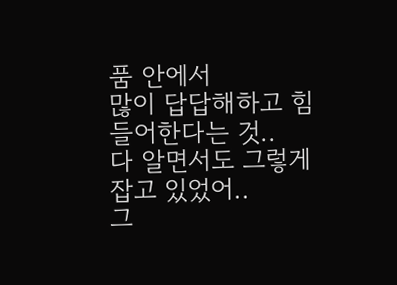품 안에서
많이 답답해하고 힘들어한다는 것..
다 알면서도 그렇게 잡고 있었어..
그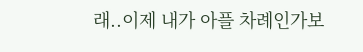래..이제 내가 아플 차례인가보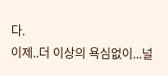다.
이제..더 이상의 욕심없이...널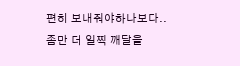편히 보내줘야하나보다..
좀만 더 일찍 깨달을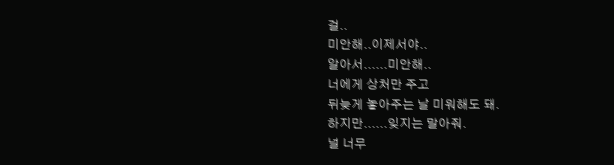걸..
미안해..이제서야..
알아서......미안해..
너에게 상처만 주고
뒤늦게 놓아주는 날 미워해도 돼.
하지만......잊지는 말아줘.
널 너무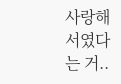사랑해서였다는 거..